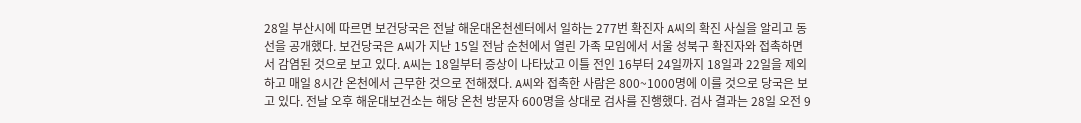28일 부산시에 따르면 보건당국은 전날 해운대온천센터에서 일하는 277번 확진자 A씨의 확진 사실을 알리고 동선을 공개했다. 보건당국은 A씨가 지난 15일 전남 순천에서 열린 가족 모임에서 서울 성북구 확진자와 접촉하면서 감염된 것으로 보고 있다. A씨는 18일부터 증상이 나타났고 이틀 전인 16부터 24일까지 18일과 22일을 제외하고 매일 8시간 온천에서 근무한 것으로 전해졌다. A씨와 접촉한 사람은 800~1000명에 이를 것으로 당국은 보고 있다. 전날 오후 해운대보건소는 해당 온천 방문자 600명을 상대로 검사를 진행했다. 검사 결과는 28일 오전 9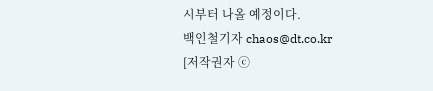시부터 나올 예정이다.
백인철기자 chaos@dt.co.kr
[저작권자 ⓒ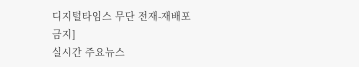디지털타임스 무단 전재-재배포 금지]
실시간 주요뉴스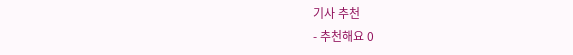기사 추천
- 추천해요 0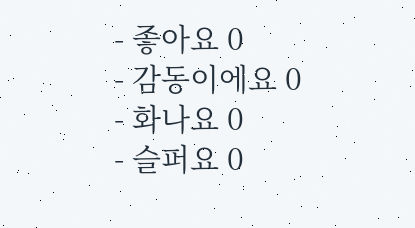- 좋아요 0
- 감동이에요 0
- 화나요 0
- 슬퍼요 0